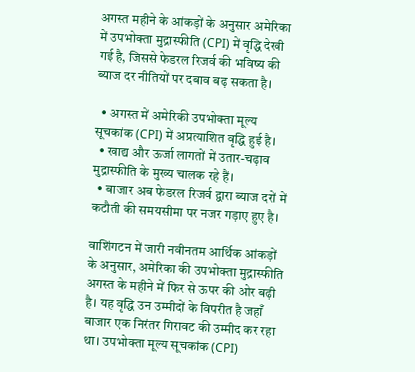अगस्त महीने के आंकड़ों के अनुसार अमेरिका में उपभोक्ता मुद्रास्फीति (CPI) में वृद्धि देखी गई है, जिससे फेडरल रिजर्व की भविष्य की ब्याज दर नीतियों पर दबाव बढ़ सकता है।

  • अगस्त में अमेरिकी उपभोक्ता मूल्य सूचकांक (CPI) में अप्रत्याशित वृद्धि हुई है।
  • खाद्य और ऊर्जा लागतों में उतार-चढ़ाव मुद्रास्फीति के मुख्य चालक रहे हैं।
  • बाजार अब फेडरल रिजर्व द्वारा ब्याज दरों में कटौती की समयसीमा पर नजर गड़ाए हुए है।

वाशिंगटन में जारी नवीनतम आर्थिक आंकड़ों के अनुसार, अमेरिका की उपभोक्ता मुद्रास्फीति अगस्त के महीने में फिर से ऊपर की ओर बढ़ी है। यह वृद्धि उन उम्मीदों के विपरीत है जहाँ बाजार एक निरंतर गिरावट की उम्मीद कर रहा था। उपभोक्ता मूल्य सूचकांक (CPI)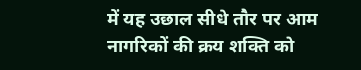में यह उछाल सीधे तौर पर आम नागरिकों की क्रय शक्ति को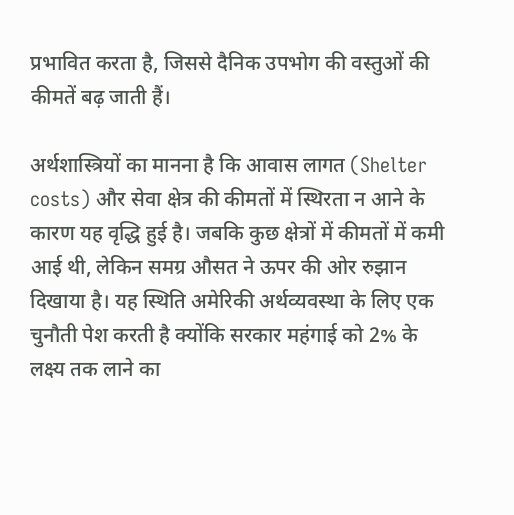प्रभावित करता है, जिससे दैनिक उपभोग की वस्तुओं की कीमतें बढ़ जाती हैं।

अर्थशास्त्रियों का मानना है कि आवास लागत (Shelter costs) और सेवा क्षेत्र की कीमतों में स्थिरता न आने के कारण यह वृद्धि हुई है। जबकि कुछ क्षेत्रों में कीमतों में कमी आई थी, लेकिन समग्र औसत ने ऊपर की ओर रुझान दिखाया है। यह स्थिति अमेरिकी अर्थव्यवस्था के लिए एक चुनौती पेश करती है क्योंकि सरकार महंगाई को 2% के लक्ष्य तक लाने का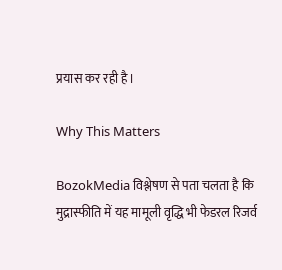प्रयास कर रही है।

Why This Matters

BozokMedia विश्लेषण से पता चलता है कि मुद्रास्फीति में यह मामूली वृद्धि भी फेडरल रिजर्व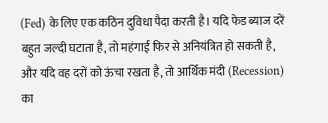(Fed) के लिए एक कठिन दुविधा पैदा करती है। यदि फेड ब्याज दरें बहुत जल्दी घटाता है, तो महंगाई फिर से अनियंत्रित हो सकती है, और यदि वह दरों को ऊंचा रखता है, तो आर्थिक मंदी (Recession) का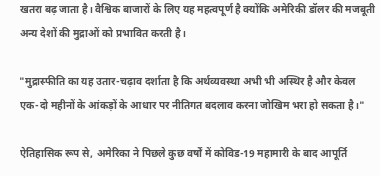खतरा बढ़ जाता है। वैश्विक बाजारों के लिए यह महत्वपूर्ण है क्योंकि अमेरिकी डॉलर की मजबूती अन्य देशों की मुद्राओं को प्रभावित करती है।

"मुद्रास्फीति का यह उतार-चढ़ाव दर्शाता है कि अर्थव्यवस्था अभी भी अस्थिर है और केवल एक-दो महीनों के आंकड़ों के आधार पर नीतिगत बदलाव करना जोखिम भरा हो सकता है।"

ऐतिहासिक रूप से, अमेरिका ने पिछले कुछ वर्षों में कोविड-19 महामारी के बाद आपूर्ति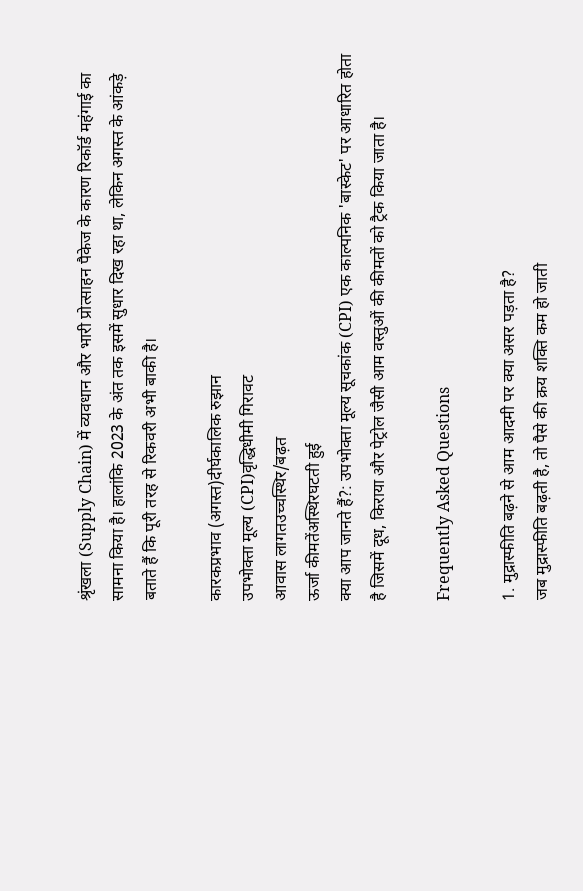श्रृंखला (Supply Chain) में व्यवधान और भारी प्रोत्साहन पैकेज के कारण रिकॉर्ड महंगाई का सामना किया है। हालांकि 2023 के अंत तक इसमें सुधार दिख रहा था, लेकिन अगस्त के आंकड़े बताते हैं कि पूरी तरह से रिकवरी अभी बाकी है।

कारकप्रभाव (अगस्त)दीर्घकालिक रुझान
उपभोक्ता मूल्य (CPI)वृद्धिधीमी गिरावट
आवास लागतउच्चस्थिर/बढ़त
ऊर्जा कीमतेंअस्थिरघटती हुई
क्या आप जानते हैं?: उपभोक्ता मूल्य सूचकांक (CPI) एक काल्पनिक 'बास्केट' पर आधारित होता है जिसमें दूध, किराया और पेट्रोल जैसी आम वस्तुओं की कीमतों को ट्रैक किया जाता है।

Frequently Asked Questions

1. मुद्रास्फीति बढ़ने से आम आदमी पर क्या असर पड़ता है?
जब मुद्रास्फीति बढ़ती है, तो पैसे की क्रय शक्ति कम हो जाती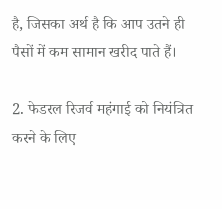है, जिसका अर्थ है कि आप उतने ही पैसों में कम सामान खरीद पाते हैं।

2. फेडरल रिजर्व महंगाई को नियंत्रित करने के लिए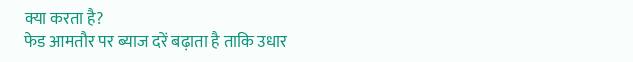क्या करता है?
फेड आमतौर पर ब्याज दरें बढ़ाता है ताकि उधार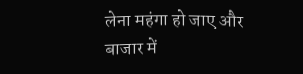लेना महंगा हो जाए और बाजार में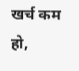खर्च कम हो,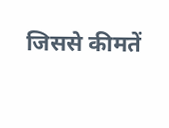जिससे कीमतें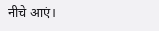नीचे आएं।